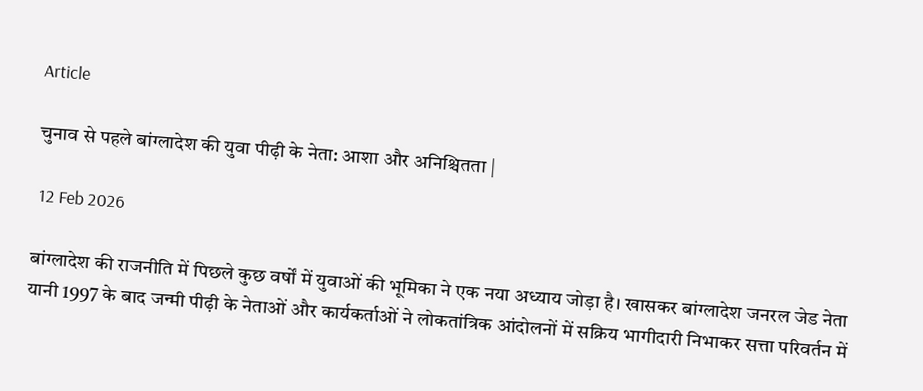Article

चुनाव से पहले बांग्लादेश की युवा पीढ़ी के नेता: आशा और अनिश्चितता |

 12 Feb 2026

बांग्लादेश की राजनीति में पिछले कुछ वर्षों में युवाओं की भूमिका ने एक नया अध्याय जोड़ा है। खासकर बांग्लादेश जनरल जेड नेता यानी 1997 के बाद जन्मी पीढ़ी के नेताओं और कार्यकर्ताओं ने लोकतांत्रिक आंदोलनों में सक्रिय भागीदारी निभाकर सत्ता परिवर्तन में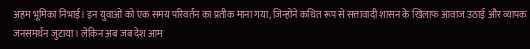अहम भूमिका निभाई। इन युवाओं को एक समय परिवर्तन का प्रतीक माना गया, जिन्होंने कथित रूप से सत्तावादी शासन के खिलाफ आवाज उठाई और व्यापक जनसमर्थन जुटाया। लेकिन अब जब देश आम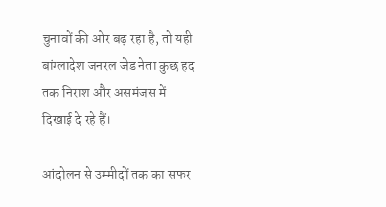चुनावों की ओर बढ़ रहा है, तो यही बांग्लादेश जनरल जेड नेता कुछ हद तक निराश और असमंजस में दिखाई दे रहे हैं।

आंदोलन से उम्मीदों तक का सफर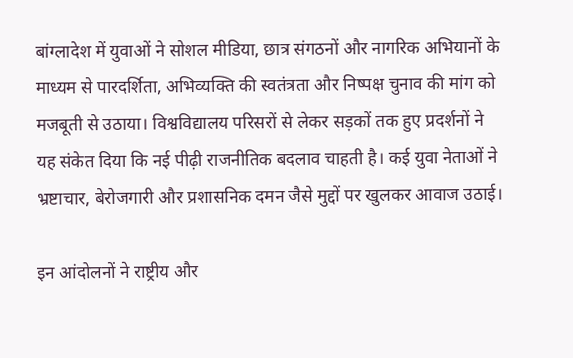बांग्लादेश में युवाओं ने सोशल मीडिया, छात्र संगठनों और नागरिक अभियानों के माध्यम से पारदर्शिता, अभिव्यक्ति की स्वतंत्रता और निष्पक्ष चुनाव की मांग को मजबूती से उठाया। विश्वविद्यालय परिसरों से लेकर सड़कों तक हुए प्रदर्शनों ने यह संकेत दिया कि नई पीढ़ी राजनीतिक बदलाव चाहती है। कई युवा नेताओं ने भ्रष्टाचार, बेरोजगारी और प्रशासनिक दमन जैसे मुद्दों पर खुलकर आवाज उठाई।

इन आंदोलनों ने राष्ट्रीय और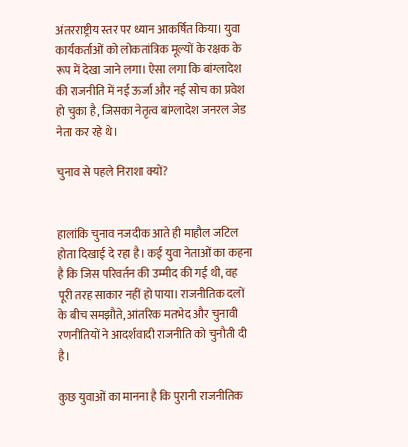अंतरराष्ट्रीय स्तर पर ध्यान आकर्षित किया। युवा कार्यकर्ताओं को लोकतांत्रिक मूल्यों के रक्षक के रूप में देखा जाने लगा। ऐसा लगा कि बांग्लादेश की राजनीति में नई ऊर्जा और नई सोच का प्रवेश हो चुका है, जिसका नेतृत्व बांग्लादेश जनरल जेड नेता कर रहे थे।

चुनाव से पहले निराशा क्यों?


हालांकि चुनाव नजदीक आते ही माहौल जटिल होता दिखाई दे रहा है। कई युवा नेताओं का कहना है कि जिस परिवर्तन की उम्मीद की गई थी, वह पूरी तरह साकार नहीं हो पाया। राजनीतिक दलों के बीच समझौते, आंतरिक मतभेद और चुनावी रणनीतियों ने आदर्शवादी राजनीति को चुनौती दी है।

कुछ युवाओं का मानना है कि पुरानी राजनीतिक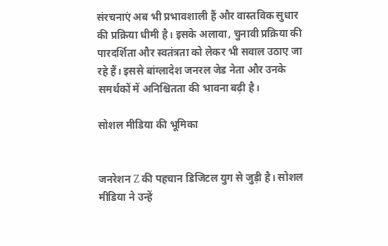संरचनाएं अब भी प्रभावशाली हैं और वास्तविक सुधार की प्रक्रिया धीमी है। इसके अलावा, चुनावी प्रक्रिया की पारदर्शिता और स्वतंत्रता को लेकर भी सवाल उठाए जा रहे हैं। इससे बांग्लादेश जनरल जेड नेता और उनके समर्थकों में अनिश्चितता की भावना बढ़ी है।

सोशल मीडिया की भूमिका


जनरेशन Z की पहचान डिजिटल युग से जुड़ी है। सोशल मीडिया ने उन्हें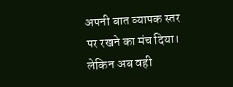अपनी बात व्यापक स्तर पर रखने का मंच दिया। लेकिन अब वही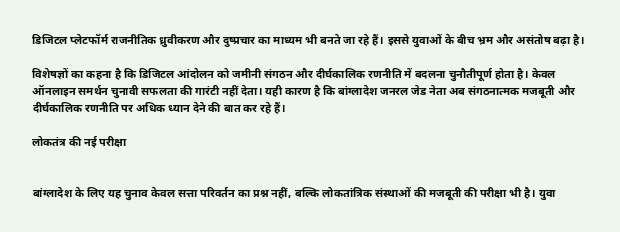डिजिटल प्लेटफॉर्म राजनीतिक ध्रुवीकरण और दुष्प्रचार का माध्यम भी बनते जा रहे हैं। इससे युवाओं के बीच भ्रम और असंतोष बढ़ा है।

विशेषज्ञों का कहना है कि डिजिटल आंदोलन को जमीनी संगठन और दीर्घकालिक रणनीति में बदलना चुनौतीपूर्ण होता है। केवल ऑनलाइन समर्थन चुनावी सफलता की गारंटी नहीं देता। यही कारण है कि बांग्लादेश जनरल जेड नेता अब संगठनात्मक मजबूती और दीर्घकालिक रणनीति पर अधिक ध्यान देने की बात कर रहे हैं।

लोकतंत्र की नई परीक्षा


बांग्लादेश के लिए यह चुनाव केवल सत्ता परिवर्तन का प्रश्न नहीं, बल्कि लोकतांत्रिक संस्थाओं की मजबूती की परीक्षा भी है। युवा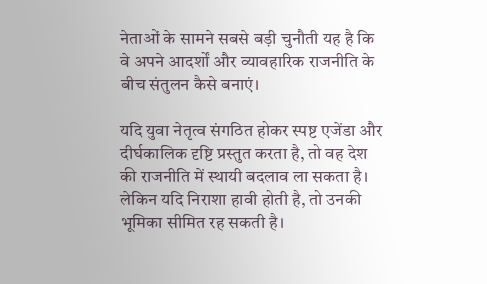नेताओं के सामने सबसे बड़ी चुनौती यह है कि वे अपने आदर्शों और व्यावहारिक राजनीति के बीच संतुलन कैसे बनाएं।

यदि युवा नेतृत्व संगठित होकर स्पष्ट एजेंडा और दीर्घकालिक दृष्टि प्रस्तुत करता है, तो वह देश की राजनीति में स्थायी बदलाव ला सकता है। लेकिन यदि निराशा हावी होती है, तो उनकी भूमिका सीमित रह सकती है।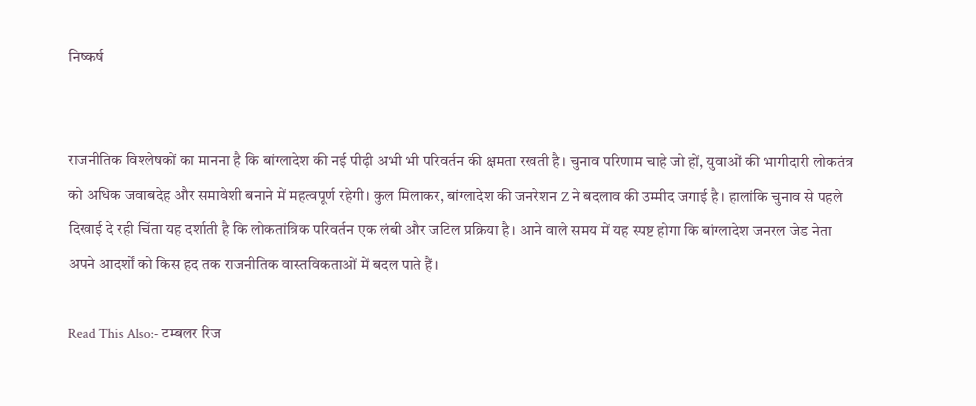निष्कर्ष


राजनीतिक विश्लेषकों का मानना है कि बांग्लादेश की नई पीढ़ी अभी भी परिवर्तन की क्षमता रखती है। चुनाव परिणाम चाहे जो हों, युवाओं की भागीदारी लोकतंत्र को अधिक जवाबदेह और समावेशी बनाने में महत्वपूर्ण रहेगी। कुल मिलाकर, बांग्लादेश की जनरेशन Z ने बदलाव की उम्मीद जगाई है। हालांकि चुनाव से पहले दिखाई दे रही चिंता यह दर्शाती है कि लोकतांत्रिक परिवर्तन एक लंबी और जटिल प्रक्रिया है। आने वाले समय में यह स्पष्ट होगा कि बांग्लादेश जनरल जेड नेता अपने आदर्शों को किस हद तक राजनीतिक वास्तविकताओं में बदल पाते हैं।

Read This Also:- टम्बलर रिज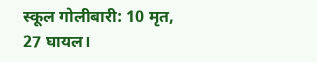स्कूल गोलीबारी: 10 मृत, 27 घायल।